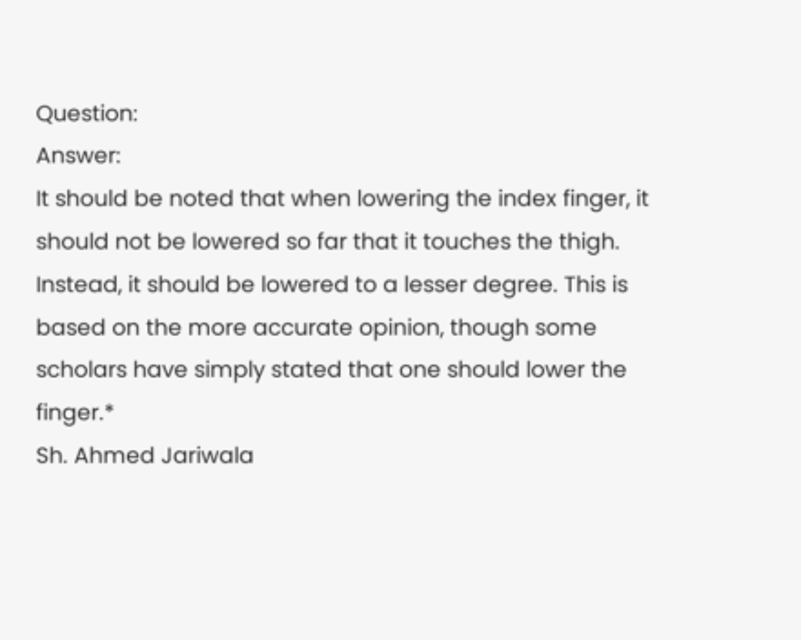Question:
Answer:
It should be noted that when lowering the index finger, it should not be lowered so far that it touches the thigh. Instead, it should be lowered to a lesser degree. This is based on the more accurate opinion, though some scholars have simply stated that one should lower the finger.*
Sh. Ahmed Jariwala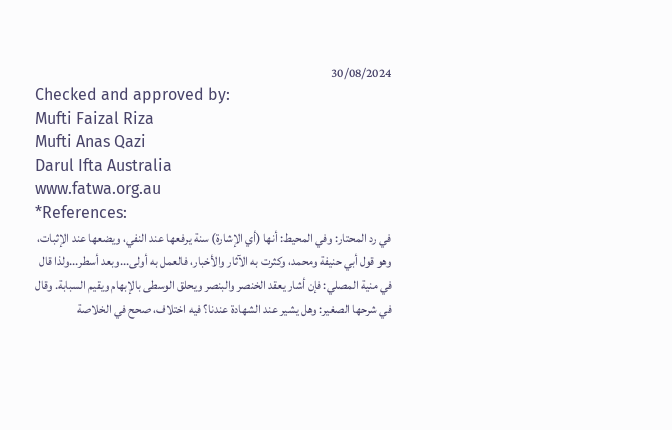30/08/2024
Checked and approved by:
Mufti Faizal Riza
Mufti Anas Qazi
Darul Ifta Australia
www.fatwa.org.au
*References:
في رد المحتار: وفي المحيط: أنها (أي الإشارة) سنة يرفعها عند النفي، ويضعها عند الإثبات، وهو قول أبي حنيفة ومحمد، وكثرت به الآثار والأخبار، فالعمل به أولى...وبعد أسطر...ولذا قال في منية المصلي: فإن أشار يعقد الخنصر والبنصر ويحلق الوسطى بالإبهام ويقيم السبابة. وقال في شرحها الصغير: وهل يشير عند الشهادة عندنا؟ فيه اختلاف، صحح في الخلاصة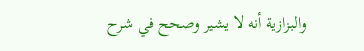والبزازية أنه لا يشير وصحح في شرح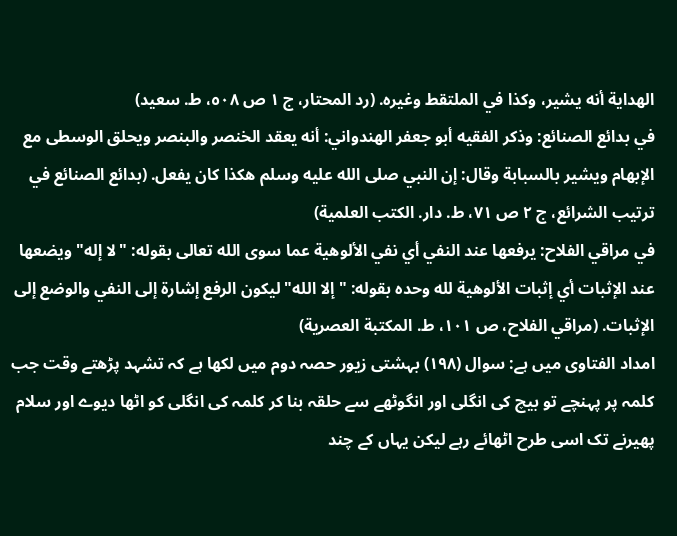الهداية أنه يشير، وكذا في الملتقط وغيره. (رد المحتار، ج ١ ص ٥٠٨، ط. سعيد)
في بدائع الصنائع: وذكر الفقيه أبو جعفر الهندواني: أنه يعقد الخنصر والبنصر ويحلق الوسطى مع الإبهام ويشير بالسبابة وقال: إن النبي صلى الله عليه وسلم هكذا كان يفعل. (بدائع الصنائع في ترتيب الشرائع، ج ٢ ص ٧١، ط. دار. الكتب العلمية)
في مراقي الفلاح: يرفعها عند النفي أي نفي الألوهية عما سوى الله تعالى بقوله: "لا إله" ويضعها عند الإثبات أي إثبات الألوهية لله وحده بقوله: "إلا الله" ليكون الرفع إشارة إلى النفي والوضع إلى الإثبات. (مراقي الفلاح، ص ١٠١، ط. المكتبة العصرية)
امداد الفتاوى میں ہے: سوال (۱۹۸) بہشتی زیور حصہ دوم میں لکھا ہے کہ تشہد پڑھتے وقت جب کلمہ پر پہنچے تو بیچ کی انگلی اور انگوٹھے سے حلقہ بنا کر کلمہ کی انگلی کو اٹھا دیوے اور سلام پھیرنے تک اسی طرح اٹھائے رہے لیکن یہاں کے چند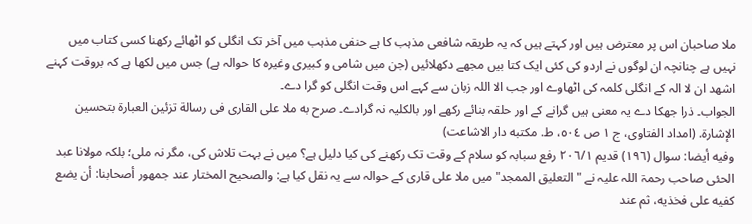ملا صاحبان اس پر معترض ہیں اور کہتے ہیں کہ یہ طریقہ شافعی مذہب کا ہے حنفى مذہب میں آخر تک انگلی کو اٹھائے رکھنا کسی کتاب میں نہیں ہے چنانچہ ان لوگوں نے اردو کی کئی ایک کتا بیں مجھے دکھلائیں (جن میں شامی و کبیری وغیرہ کا حوالہ ہے) جس میں لکھا ہے کہ بروقت کہنے اشهد ان لا الہ کے انگلی کلمہ کی اٹھاوے اور جب الا اللہ زبان سے کہے اس وقت انگلی کو گرا دے۔
الجواب۔ ذرا جھکا دے یہ معنی ہیں گرانے کے اور حلقہ بنائے رکھے اور بالکلیہ نہ گرادے۔ صرح به ملا على القارى فى رسالة تزئين العبارة بتحسين الإشارة. (امداد الفتاوى، ج ١ ص ٥٠٤، ط. مكتبه دار الاشاعت)
وفيه أيضا: سوال (۱۹٦) قدیم ۲۰٦/۱ رفع سبابہ کو سلام کے وقت تک رکھنے کی کیا دلیل ہے؟ میں نے بہت تلاش کی، مگر نہ ملی؛ بلکہ مولانا عبد الحئی صاحب رحمۃ اللہ علیہ نے "التعلیق الممجد" میں ملا علی قاری کے حوالہ سے یہ نقل کیا ہے: والصحيح المختار عند جمهور أصحابنا: أن يضع كفيه على فخذيه، ثم عند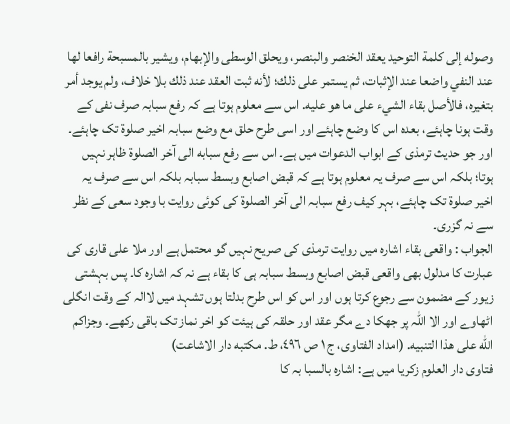وصوله إلى كلمة التوحيد يعقد الخنصر والبنصر، ويحلق الوسطى والإبهام، ويشير بالمسبحة رافعا لها عند النفي واضعا عند الإثبات، ثم يستمر على ذلك؛ لأنه ثبت العقد عند ذلك بلا خلاف، ولم يوجد أمر بتغيره، فالأصل بقاء الشيء على ما هو عليه. اس سے معلوم ہوتا ہے کہ رفع سبابہ صرف نفی کے وقت ہونا چاہئے، بعدہ اس کا وضع چاہئے اور اسی طرح حلق مع وضع سبابہ اخیر صلوۃ تک چاہئے۔ اور جو حدیث ترمذی کے ابواب الدعوات میں ہے۔ اس سے رفع سبابه الى آخر الصلوۃ ظاہر نہیں ہوتا؛ بلکہ اس سے صرف یہ معلوم ہوتا ہے کہ قبض اصابع وبسط سبابہ بلکہ اس سے صرف یہ اخیر صلوۃ تک چاہئے، بہر کیف رفع سبابہ الی آخر الصلوة کی کوئی روایت با وجود سعی کے نظر سے نہ گزری۔
الجواب : واقعی بقاء اشارہ میں روایت ترمذی کی صریح نہیں گو محتمل ہے اور ملا علی قاری کی عبارت کا مدلول بھی واقعی قبض اصابع وبسط سبابہ ہی کا بقاء ہے نہ کہ اشارہ کا۔ پس بہشتی زیور کے مضمون سے رجوع کرتا ہوں اور اس کو اس طرح بدلتا ہوں تشہد میں لاالہ کے وقت انگلی اٹھاوے اور الا اللہ پر جھکا دے مگر عقد اور حلقہ کی ہیئت کو اخر نماز تک باقی رکھے۔ وجزاكم الله على هذا التنبيه. (امداد الفتاوى، ج ١ ص ٤٩٦، ط. مكتبه دار الاشاعت)
فتاوى دار العلوم زكريا میں ہے: اشارہ بالسبا بہ کا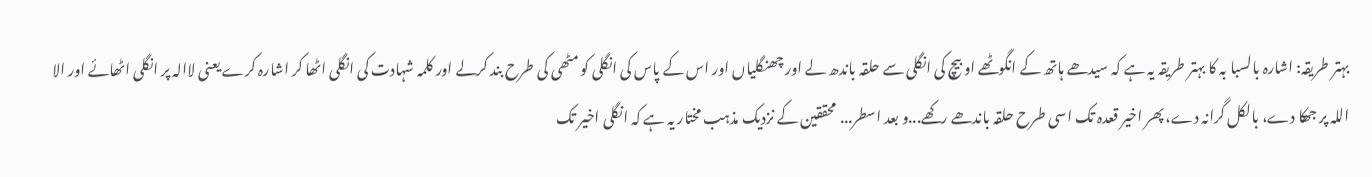بہتر طریقہ: اشارہ بالسبا بہ کا بہتر طریقہ یہ ہے کہ سیدھے ہاتھ کے انگوٹھے او بیچ کی انگلی سے حلقہ باندھ لے اور چھنگلیاں اور اس کے پاس کی انگلی کو مٹھی کی طرح بند کرلے اور کلمہ شہادت کی انگلی اٹھا کر اشارہ کرے یعنی لاالہ پر انگلی اٹھائے اور الا اللہ پر جھکا دے، بالکل گرانہ دے، پھر اخیر قعدہ تک اسی طرح حلقہ باندھے رکھے...و بعد اسطر... محققین کے نزدیک مذہب مختار یہ ہے کہ انگلی اخیر تک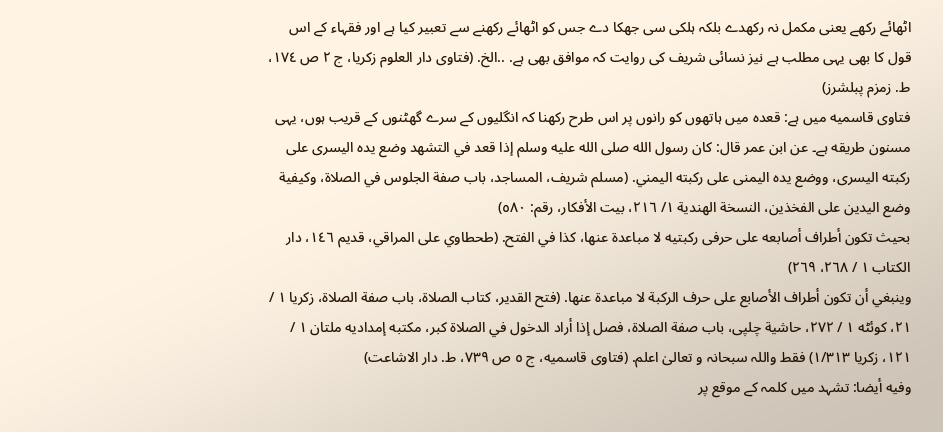اٹھائے رکھے یعنی مکمل نہ رکھدے بلکہ ہلکی سی جھکا دے جس کو اٹھائے رکھنے سے تعبیر کیا ہے اور فقہاء کے اس قول کا بھی یہی مطلب ہے نیز نسائی شريف كى روايت کہ موافق بهى ہے. ..الخ. (فتاوى دار العلوم زكريا، ج ٢ ص ١٧٤، ط. زمزم پبلشرز)
فتاوى قاسميه میں ہے: قعدہ میں ہاتھوں کو رانوں پر اس طرح رکھنا کہ انگلیوں کے سرے گھٹنوں کے قریب ہوں، یہی مسنون طريقه ہے۔ عن ابن عمر قال: كان رسول الله صلى الله عليه وسلم إذا قعد في التشهد وضع يده اليسرى على ركبته اليسرى، ووضع يده اليمنى على ركبته اليمني. (مسلم شريف، المساجد، باب صفة الجلوس في الصلاة، وكيفية وضع اليدين على الفخذين، النسخة الهندية ١/ ٢١٦، بيت الأفكار، رقم: ٥٨٠)
بحيث تكون أطراف أصابعه على حرفى ركبتيه لا مباعدة عنها، كذا في الفتح. (طحطاوي على المراقي، قديم ١٤٦، دار الكتاب ١ / ٢٦٨، ٢٦٩)
وينبغي أن تكون أطراف الأصابع على حرف الركبة لا مباعدة عنها. (فتح القدير، كتاب الصلاة، باب صفة الصلاة، زكريا ۱ / ۲۱، کوئٹه ۱ / ۲۷۲، حاشیة چلپی، باب صفة الصلاة، فصل إذا أراد الدخول في الصلاة كبر، مكتبه إمداديه ملتان ١ / ۱۲۱، زکریا ۱/٣۱٣) فقط واللہ سبحانہ و تعالیٰ اعلم. (فتاوى قاسميه، ج ٥ ص ٧٣٩، ط. دار الاشاعت)
وفيه أيضا: تشہد میں کلمہ کے موقع پر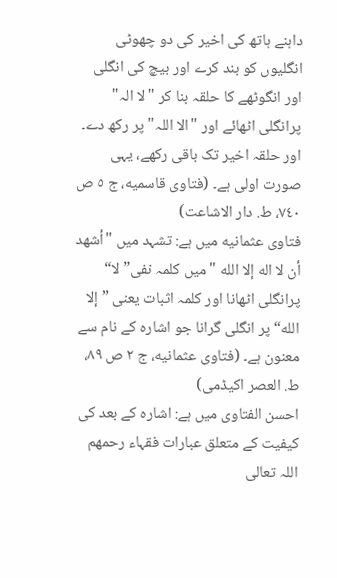داہنے ہاتھ کی اخیر کی دو چھوٹی انگلیوں کو بند کرے اور بیچ کی انگلی اور انگوٹھے کا حلقہ بنا کر "لا الہ" پرانگلی اٹھائے اور "الا اللہ" پر رکھ دے۔ اور حلقہ اخیر تک باقی رکھے، یہی صورت اولی ہے۔ (فتاوى قاسميه، ج ٥ ص ٧٤٠، ط. دار الاشاعت)
فتاوى عثمانيه میں ہے: تشہد میں "أشهد أن لا اله إلا الله " میں کلمہ نفی”لا“ پرانگلی اٹھانا اور کلمہ اثبات یعنی ” إلا الله“ پر انگلی گرانا جو اشارہ کے نام سے معنون ہے۔ (فتاوى عثمانيه، ج ٢ ص ٨٩، ط. العصر اکیڈمی)
احسن الفتاوی میں ہے: اشارہ کے بعد کی کیفیت کے متعلق عبارات فقہاء رحمهم اللہ تعالی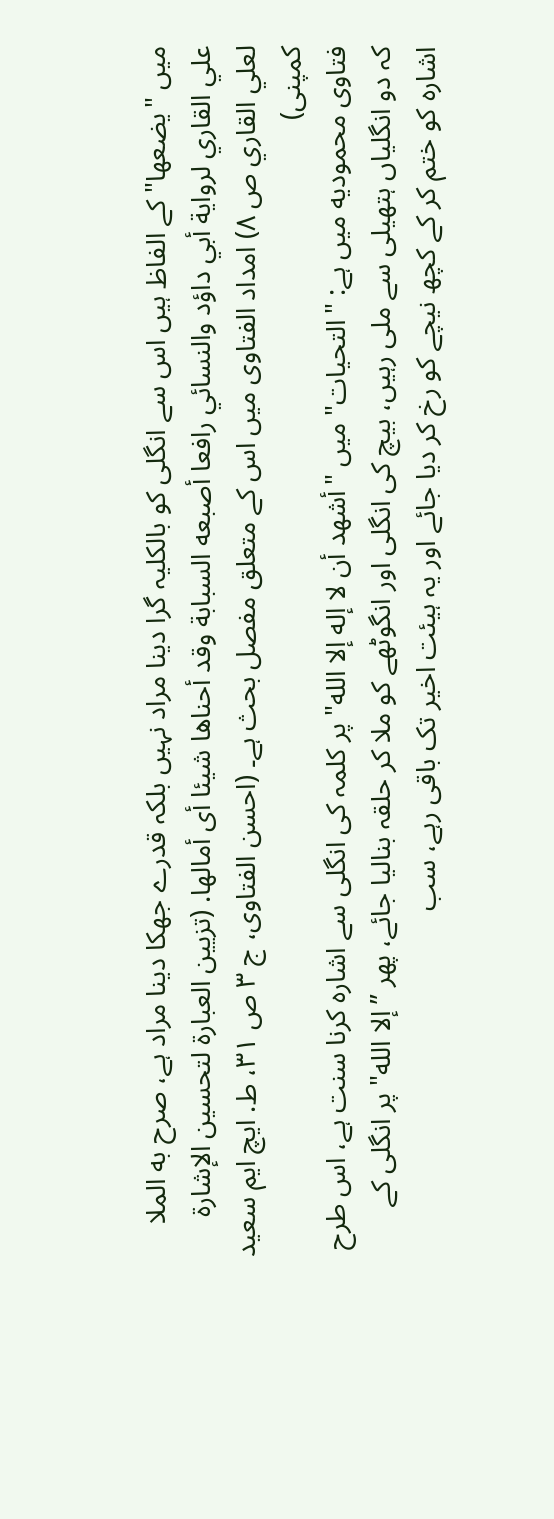میں "يضعها" کے الفاظ ہیں اس سے انگلی کو بالکلیہ گرا دینا مراد نہیں بلکہ قدرے جھکا دینا مراد ہے، صرح به الملا علي القاري لرواية أبي داؤد والنسائي رافعا أصبعه السبابة وقد أحناها شيئا أى أمالها. (تزيين العبارة لتحسين الإشارة لعلي القاري ص ۸) امداد الفتاوى میں اس کے متعلق مفصل بحث ہے۔ (احسن الفتاوی، ج ٣ ص ٣١، ط. ایچ ایم سعید کمپنی)
فتاوى محموديه میں ہے: "التحيات" میں "أشهد أن لا إله إلا الله" پر کلمہ کی انگلی سے اشارہ کرنا سنت ہے، اس طرح کہ دو انگلیاں ہتھیلی سے ملی رہیں، بیچ کی انگلی اور انگوٹھے کو ملا کر حلقہ بنالیا جائے، پھر ”إلا الله" پر انگلی کے اشارہ کو ختم کر کے کچھ نیچے کو رخ کر دیا جائے اور یہ ہیئت اخیر تک باقی رہے، سب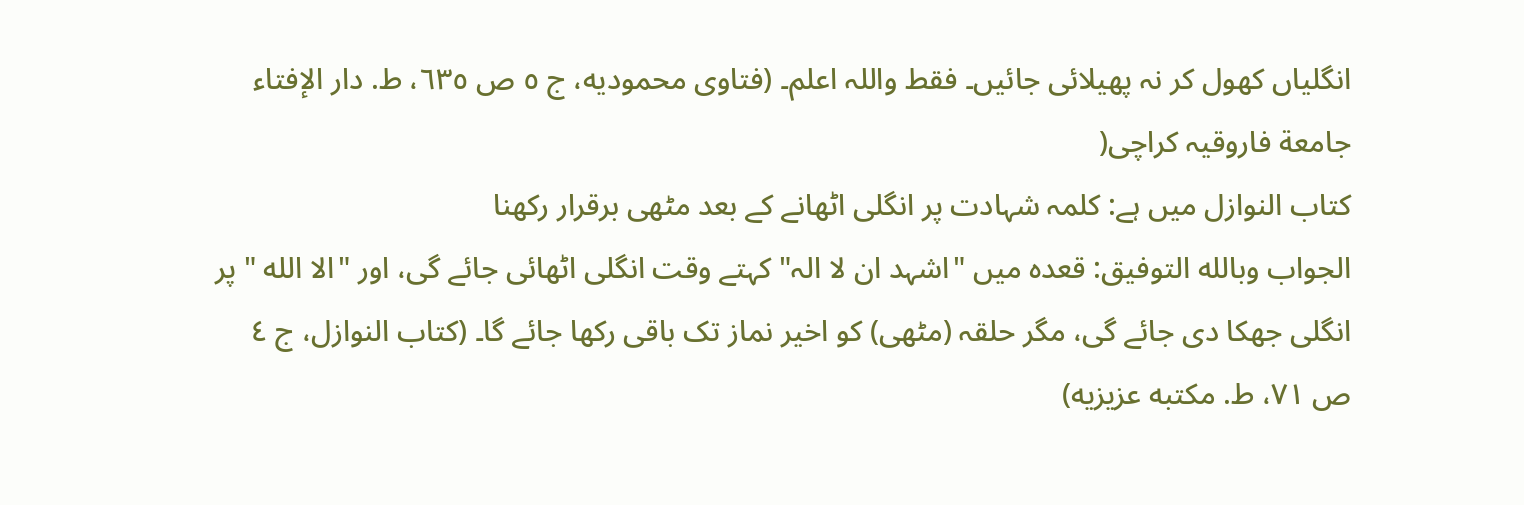انگلیاں کھول کر نہ پھیلائی جائیں۔ فقط واللہ اعلم۔ (فتاوى محموديه، ج ٥ ص ٦٣٥، ط. دار الإفتاء جامعة فاروقیہ کراچی(
كتاب النوازل میں ہے: کلمہ شہادت پر انگلی اٹھانے کے بعد مٹھی برقرار رکھنا
الجواب وبالله التوفیق: قعدہ میں "اشہد ان لا الہ" کہتے وقت انگلی اٹھائی جائے گی، اور "الا الله " پر انگلی جھکا دی جائے گی، مگر حلقہ (مٹھی) کو اخیر نماز تک باقی رکھا جائے گا۔ (كتاب النوازل، ج ٤ ص ٧١، ط. مكتبه عزيزيه)